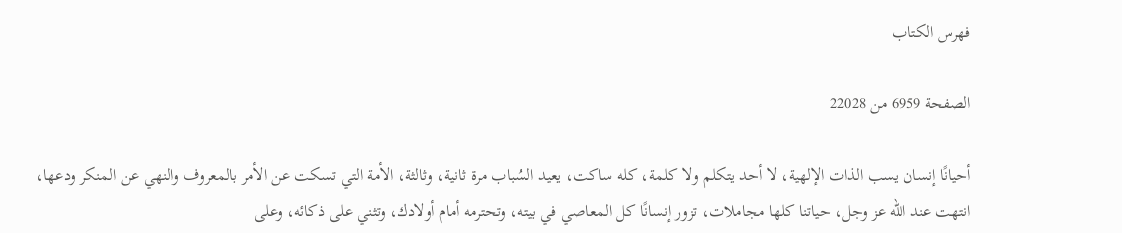فهرس الكتاب

الصفحة 6959 من 22028

أحيانًا إنسان يسب الذات الإلهية، لا أحد يتكلم ولا كلمة، كله ساكت، يعيد السُباب مرة ثانية، وثالثة، الأمة التي تسكت عن الأمر بالمعروف والنهي عن المنكر ودعها، انتهت عند الله عز وجل، حياتنا كلها مجاملات، تزور إنسانًا كل المعاصي في بيته، وتحترمه أمام أولادك، وتثني على ذكائه، وعلى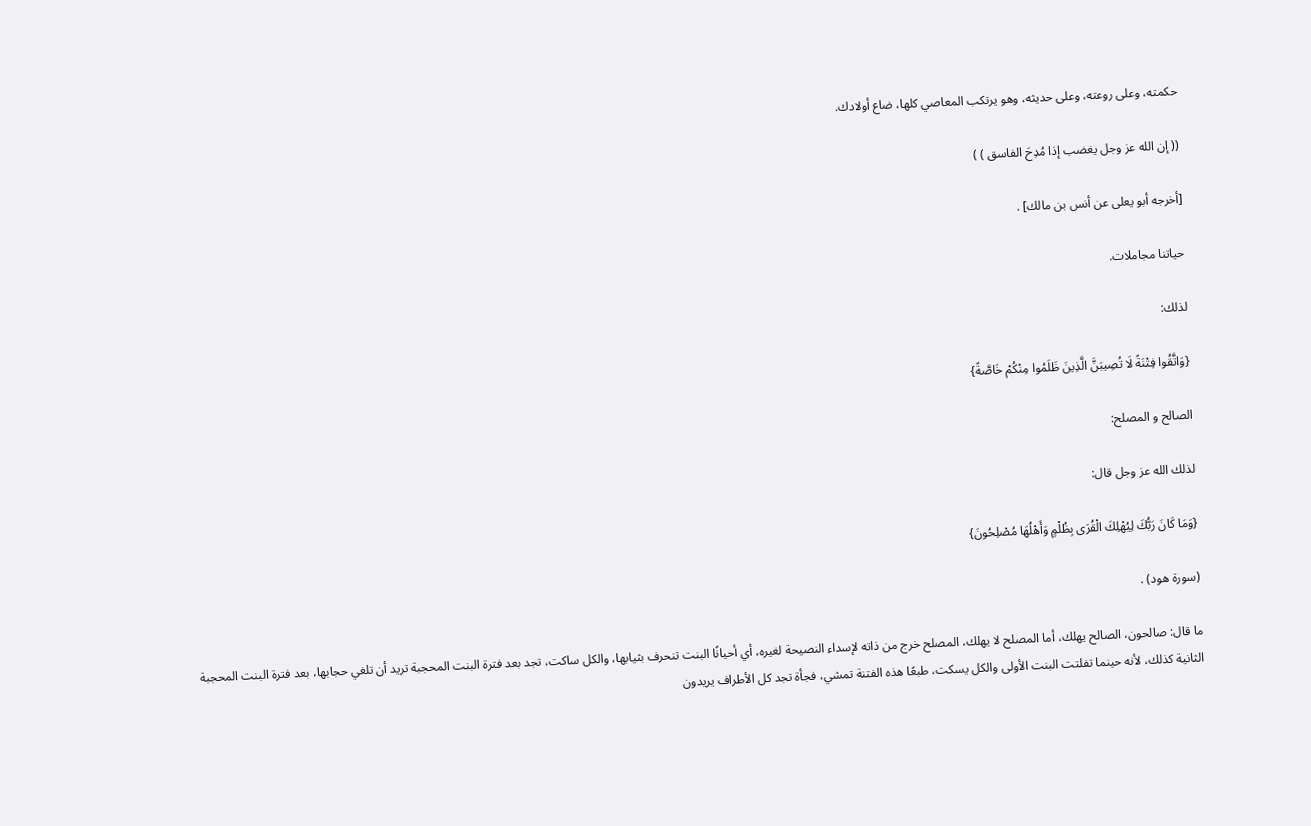حكمته، وعلى روعته، وعلى حديثه، وهو يرتكب المعاصي كلها، ضاع أولادك.

(( إن الله عز وجل يغضب إذا مُدِحَ الفاسق ) )

[أخرجه أبو يعلى عن أنس بن مالك] .

حياتنا مجاملات.

لذلك:

{وَاتَّقُوا فِتْنَةً لَا تُصِيبَنَّ الَّذِينَ ظَلَمُوا مِنْكُمْ خَاصَّةً}

الصالح و المصلح:

لذلك الله عز وجل قال:

{وَمَا كَانَ رَبُّكَ لِيُهْلِكَ الْقُرَى بِظُلْمٍ وَأَهْلُهَا مُصْلِحُونَ}

(سورة هود) .

ما قال: صالحون، الصالح يهلك، أما المصلح لا يهلك، المصلح خرج من ذاته لإسداء النصيحة لغيره، أي أحيانًا البنت تنحرف بثيابها، والكل ساكت، تجد بعد فترة البنت المحجبة تريد أن تلغي حجابها، بعد فترة البنت المحجبة الثانية كذلك، لأنه حينما تفلتت البنت الأولى والكل يسكت، طبعًا هذه الفتنة تمشي، فجأة تجد كل الأطراف يريدون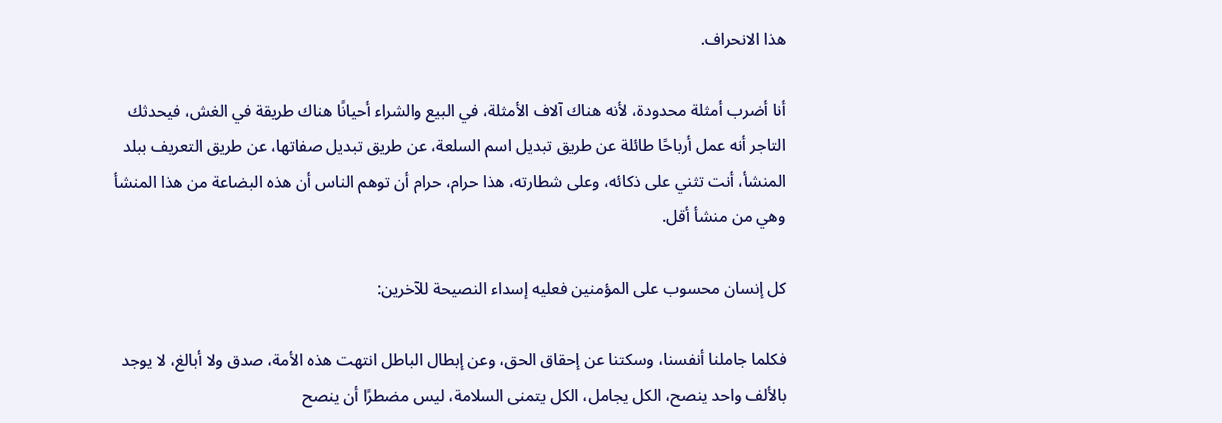هذا الانحراف.

أنا أضرب أمثلة محدودة، لأنه هناك آلاف الأمثلة، في البيع والشراء أحيانًا هناك طريقة في الغش، فيحدثك التاجر أنه عمل أرباحًا طائلة عن طريق تبديل اسم السلعة، عن طريق تبديل صفاتها، عن طريق التعريف ببلد المنشأ، أنت تثني على ذكائه، وعلى شطارته، هذا حرام، حرام أن توهم الناس أن هذه البضاعة من هذا المنشأ وهي من منشأ أقل.

كل إنسان محسوب على المؤمنين فعليه إسداء النصيحة للآخرين:

فكلما جاملنا أنفسنا، وسكتنا عن إحقاق الحق، وعن إبطال الباطل انتهت هذه الأمة، صدق ولا أبالغ، لا يوجد بالألف واحد ينصح، الكل يجامل، الكل يتمنى السلامة، ليس مضطرًا أن ينصح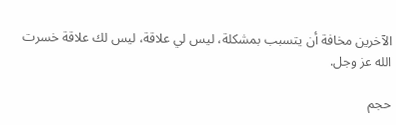الآخرين مخافة أن يتسبب بمشكلة، ليس لي علاقة، ليس لك علاقة خسرت الله عز وجل.

حجم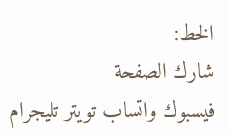الخط:
شارك الصفحة
فيسبوك واتساب تويتر تليجرام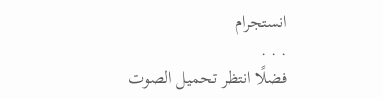انستجرام
. . .
فضلًا انتظر تحميل الصوت